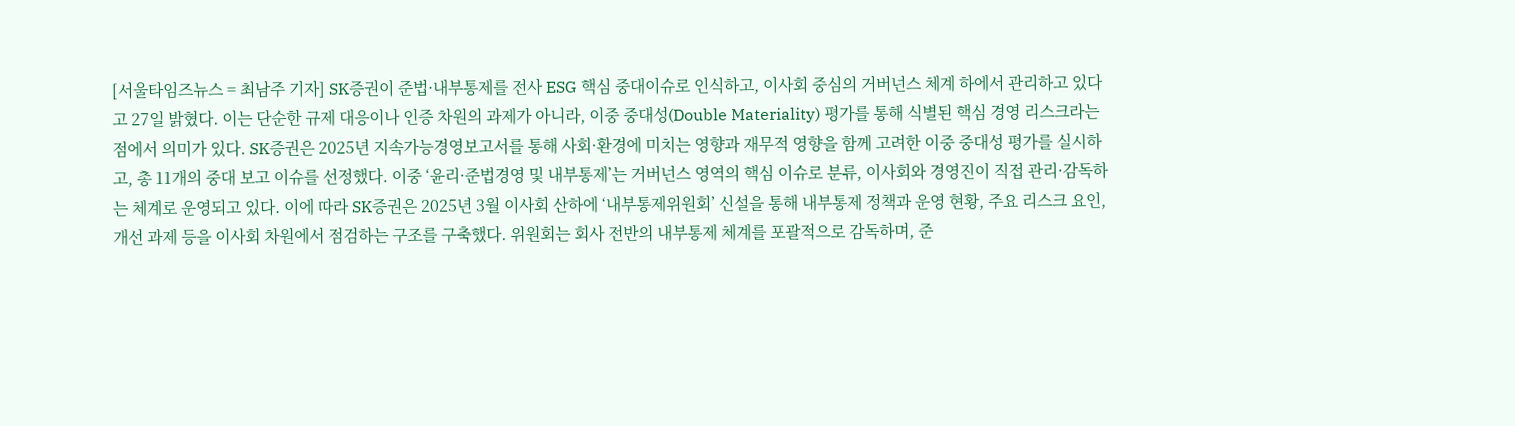[서울타임즈뉴스 = 최남주 기자] SK증권이 준법·내부통제를 전사 ESG 핵심 중대이슈로 인식하고, 이사회 중심의 거버넌스 체계 하에서 관리하고 있다고 27일 밝혔다. 이는 단순한 규제 대응이나 인증 차원의 과제가 아니라, 이중 중대성(Double Materiality) 평가를 통해 식별된 핵심 경영 리스크라는 점에서 의미가 있다. SK증권은 2025년 지속가능경영보고서를 통해 사회·환경에 미치는 영향과 재무적 영향을 함께 고려한 이중 중대성 평가를 실시하고, 총 11개의 중대 보고 이슈를 선정했다. 이중 ‘윤리·준법경영 및 내부통제’는 거버넌스 영역의 핵심 이슈로 분류, 이사회와 경영진이 직접 관리·감독하는 체계로 운영되고 있다. 이에 따라 SK증권은 2025년 3월 이사회 산하에 ‘내부통제위원회’ 신설을 통해 내부통제 정책과 운영 현황, 주요 리스크 요인, 개선 과제 등을 이사회 차원에서 점검하는 구조를 구축했다. 위원회는 회사 전반의 내부통제 체계를 포괄적으로 감독하며, 준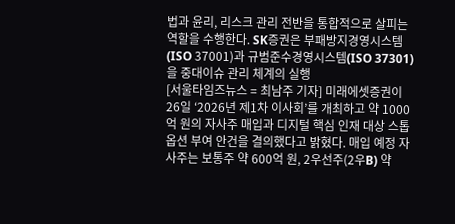법과 윤리, 리스크 관리 전반을 통합적으로 살피는 역할을 수행한다. SK증권은 부패방지경영시스템(ISO 37001)과 규범준수경영시스템(ISO 37301)을 중대이슈 관리 체계의 실행
[서울타임즈뉴스 = 최남주 기자] 미래에셋증권이 26일 ‘2026년 제1차 이사회’를 개최하고 약 1000억 원의 자사주 매입과 디지털 핵심 인재 대상 스톱옵션 부여 안건을 결의했다고 밝혔다. 매입 예정 자사주는 보통주 약 600억 원, 2우선주(2우B) 약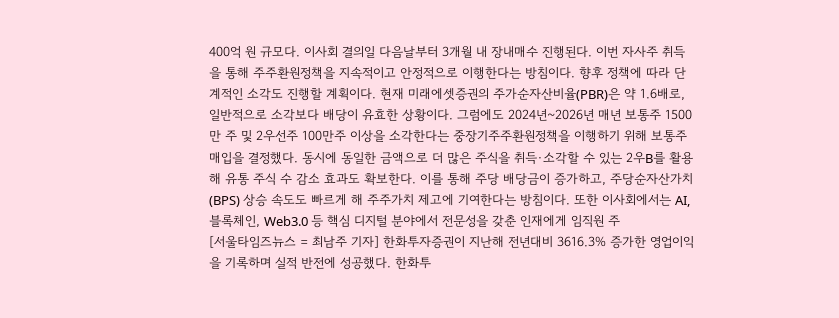400억 원 규모다. 이사회 결의일 다음날부터 3개월 내 장내매수 진행된다. 이번 자사주 취득을 통해 주주환원정책을 지속적이고 안정적으로 이행한다는 방침이다. 향후 정책에 따라 단계적인 소각도 진행할 계획이다. 현재 미래에셋증권의 주가순자산비율(PBR)은 약 1.6배로, 일반적으로 소각보다 배당이 유효한 상황이다. 그럼에도 2024년~2026년 매년 보통주 1500만 주 및 2우선주 100만주 이상을 소각한다는 중장기주주환원정책을 이행하기 위해 보통주 매입을 결정했다. 동시에 동일한 금액으로 더 많은 주식을 취득·소각할 수 있는 2우B를 활용해 유통 주식 수 감소 효과도 확보한다. 이를 통해 주당 배당금이 증가하고, 주당순자산가치(BPS) 상승 속도도 빠르게 해 주주가치 제고에 기여한다는 방침이다. 또한 이사회에서는 AI, 블록체인, Web3.0 등 핵심 디지털 분야에서 전문성을 갖춘 인재에게 임직원 주
[서울타임즈뉴스 = 최남주 기자] 한화투자증권이 지난해 전년대비 3616.3% 증가한 영업이익을 기록하며 실적 반전에 성공했다. 한화투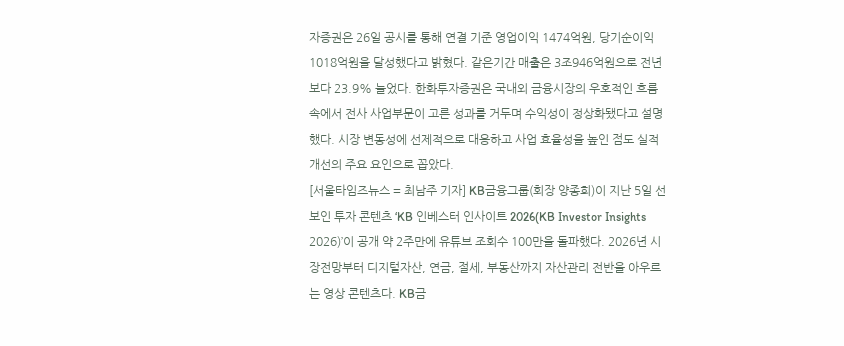자증권은 26일 공시를 통해 연결 기준 영업이익 1474억원, 당기순이익 1018억원을 달성했다고 밝혔다. 같은기간 매출은 3조946억원으로 전년보다 23.9% 늘었다. 한화투자증권은 국내외 금융시장의 우호적인 흐름 속에서 전사 사업부문이 고른 성과를 거두며 수익성이 정상화됐다고 설명했다. 시장 변동성에 선제적으로 대응하고 사업 효율성을 높인 점도 실적 개선의 주요 요인으로 꼽았다.
[서울타임즈뉴스 = 최남주 기자] KB금융그룹(회장 양종희)이 지난 5일 선보인 투자 콘텐츠 ‘KB 인베스터 인사이트 2026(KB Investor Insights 2026)’이 공개 약 2주만에 유튜브 조회수 100만을 돌파했다. 2026년 시장전망부터 디지털자산, 연금, 절세, 부동산까지 자산관리 전반을 아우르는 영상 콘텐츠다. KB금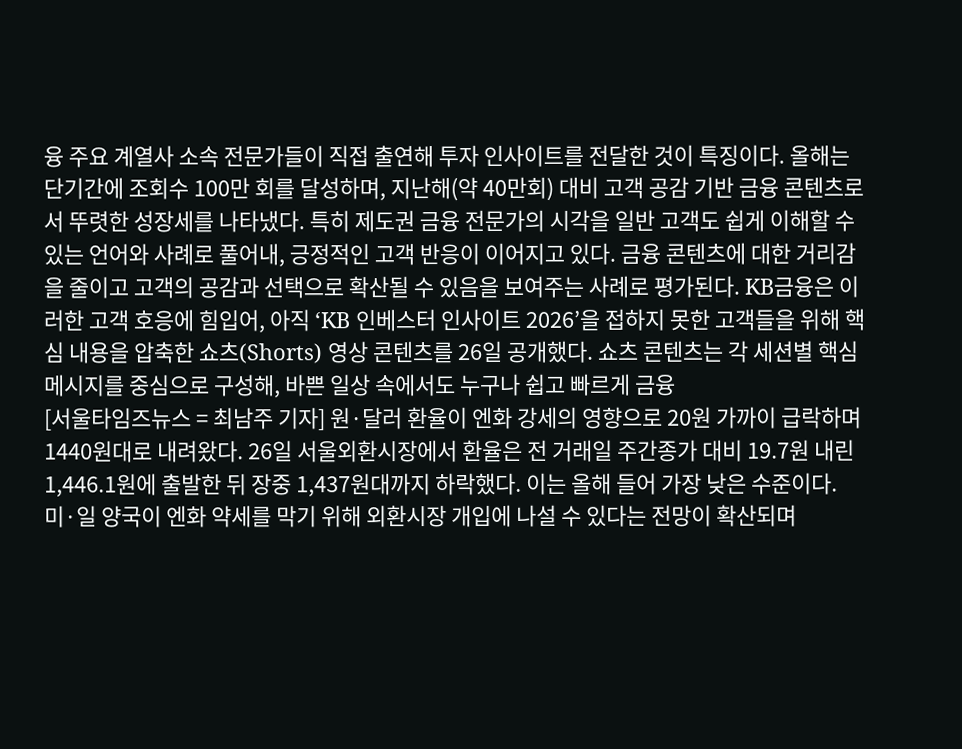융 주요 계열사 소속 전문가들이 직접 출연해 투자 인사이트를 전달한 것이 특징이다. 올해는 단기간에 조회수 100만 회를 달성하며, 지난해(약 40만회) 대비 고객 공감 기반 금융 콘텐츠로서 뚜렷한 성장세를 나타냈다. 특히 제도권 금융 전문가의 시각을 일반 고객도 쉽게 이해할 수 있는 언어와 사례로 풀어내, 긍정적인 고객 반응이 이어지고 있다. 금융 콘텐츠에 대한 거리감을 줄이고 고객의 공감과 선택으로 확산될 수 있음을 보여주는 사례로 평가된다. KB금융은 이러한 고객 호응에 힘입어, 아직 ‘KB 인베스터 인사이트 2026’을 접하지 못한 고객들을 위해 핵심 내용을 압축한 쇼츠(Shorts) 영상 콘텐츠를 26일 공개했다. 쇼츠 콘텐츠는 각 세션별 핵심 메시지를 중심으로 구성해, 바쁜 일상 속에서도 누구나 쉽고 빠르게 금융
[서울타임즈뉴스 = 최남주 기자] 원·달러 환율이 엔화 강세의 영향으로 20원 가까이 급락하며 1440원대로 내려왔다. 26일 서울외환시장에서 환율은 전 거래일 주간종가 대비 19.7원 내린 1,446.1원에 출발한 뒤 장중 1,437원대까지 하락했다. 이는 올해 들어 가장 낮은 수준이다. 미·일 양국이 엔화 약세를 막기 위해 외환시장 개입에 나설 수 있다는 전망이 확산되며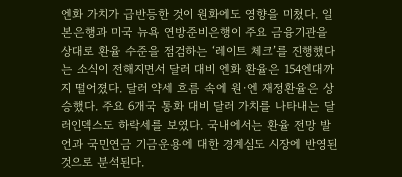엔화 가치가 급반등한 것이 원화에도 영향을 미쳤다. 일본은행과 미국 뉴욕 연방준비은행이 주요 금융기관을 상대로 환율 수준을 점검하는 ‘레이트 체크’를 진행했다는 소식이 전해지면서 달러 대비 엔화 환율은 154엔대까지 떨어졌다. 달러 약세 흐름 속에 원·엔 재정환율은 상승했다. 주요 6개국 통화 대비 달러 가치를 나타내는 달러인덱스도 하락세를 보였다. 국내에서는 환율 전망 발언과 국민연금 기금운용에 대한 경계심도 시장에 반영된 것으로 분석된다.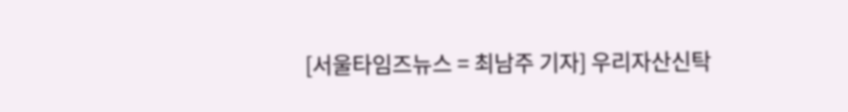[서울타임즈뉴스 = 최남주 기자] 우리자산신탁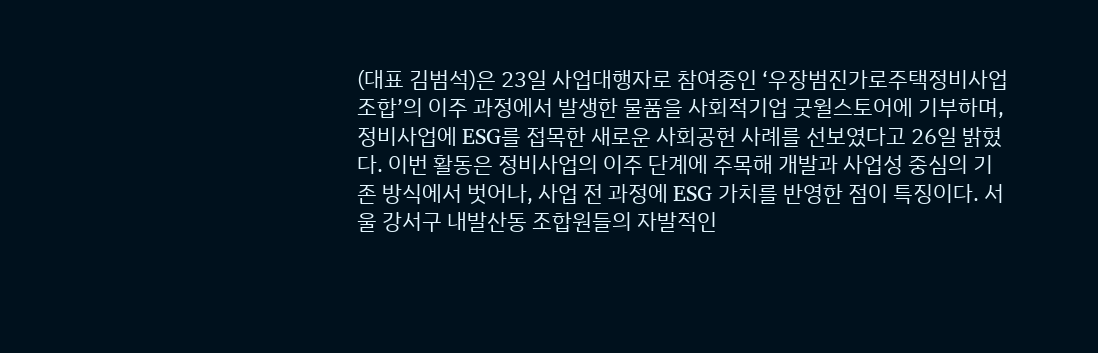(대표 김범석)은 23일 사업대행자로 참여중인 ‘우장범진가로주택정비사업조합’의 이주 과정에서 발생한 물품을 사회적기업 굿윌스토어에 기부하며, 정비사업에 ESG를 접목한 새로운 사회공헌 사례를 선보였다고 26일 밝혔다. 이번 활동은 정비사업의 이주 단계에 주목해 개발과 사업성 중심의 기존 방식에서 벗어나, 사업 전 과정에 ESG 가치를 반영한 점이 특징이다. 서울 강서구 내발산동 조합원들의 자발적인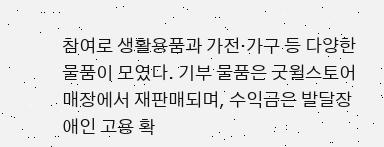참여로 생활용품과 가전·가구 등 다양한 물품이 모였다. 기부 물품은 굿윌스토어 매장에서 재판매되며, 수익금은 발달장애인 고용 확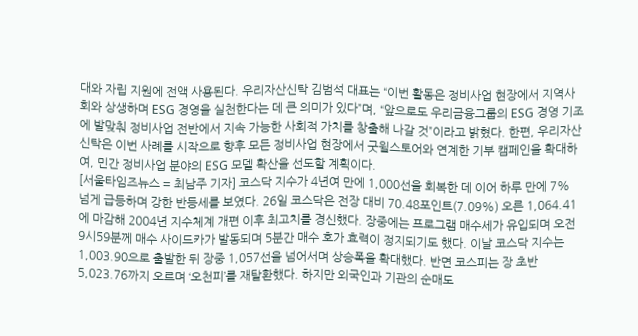대와 자립 지원에 전액 사용된다. 우리자산신탁 김범석 대표는 “이번 활동은 정비사업 현장에서 지역사회와 상생하며 ESG 경영을 실천한다는 데 큰 의미가 있다”며, “앞으로도 우리금융그룹의 ESG 경영 기조에 발맞춰 정비사업 전반에서 지속 가능한 사회적 가치를 창출해 나갈 것”이라고 밝혔다. 한편, 우리자산신탁은 이번 사례를 시작으로 향후 모든 정비사업 현장에서 굿윌스토어와 연계한 기부 캠페인을 확대하여, 민간 정비사업 분야의 ESG 모델 확산을 선도할 계획이다.
[서울타임즈뉴스 = 최남주 기자] 코스닥 지수가 4년여 만에 1,000선을 회복한 데 이어 하루 만에 7% 넘게 급등하며 강한 반등세를 보였다. 26일 코스닥은 전장 대비 70.48포인트(7.09%) 오른 1,064.41에 마감해 2004년 지수체계 개편 이후 최고치를 경신했다. 장중에는 프로그램 매수세가 유입되며 오전 9시59분께 매수 사이드카가 발동되며 5분간 매수 호가 효력이 정지되기도 했다. 이날 코스닥 지수는 1,003.90으로 출발한 뒤 장중 1,057선을 넘어서며 상승폭을 확대했다. 반면 코스피는 장 초반 5,023.76까지 오르며 ‘오천피’를 재탈환했다. 하지만 외국인과 기관의 순매도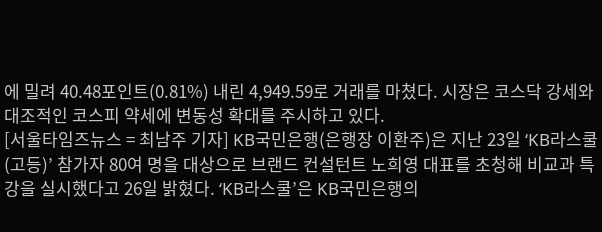에 밀려 40.48포인트(0.81%) 내린 4,949.59로 거래를 마쳤다. 시장은 코스닥 강세와 대조적인 코스피 약세에 변동성 확대를 주시하고 있다.
[서울타임즈뉴스 = 최남주 기자] KB국민은행(은행장 이환주)은 지난 23일 ‘KB라스쿨(고등)’ 참가자 80여 명을 대상으로 브랜드 컨설턴트 노희영 대표를 초청해 비교과 특강을 실시했다고 26일 밝혔다. ‘KB라스쿨’은 KB국민은행의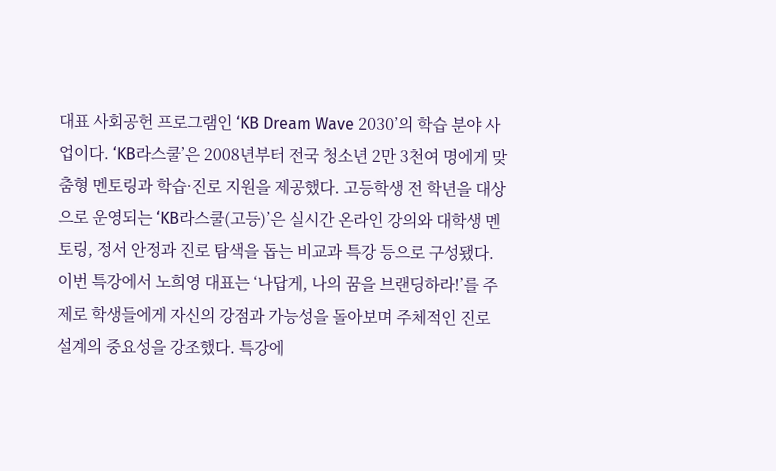대표 사회공헌 프로그램인 ‘KB Dream Wave 2030’의 학습 분야 사업이다. ‘KB라스쿨’은 2008년부터 전국 청소년 2만 3천여 명에게 맞춤형 멘토링과 학습·진로 지원을 제공했다. 고등학생 전 학년을 대상으로 운영되는 ‘KB라스쿨(고등)’은 실시간 온라인 강의와 대학생 멘토링, 정서 안정과 진로 탐색을 돕는 비교과 특강 등으로 구성됐다. 이번 특강에서 노희영 대표는 ‘나답게, 나의 꿈을 브랜딩하라!’를 주제로 학생들에게 자신의 강점과 가능성을 돌아보며 주체적인 진로 설계의 중요성을 강조했다. 특강에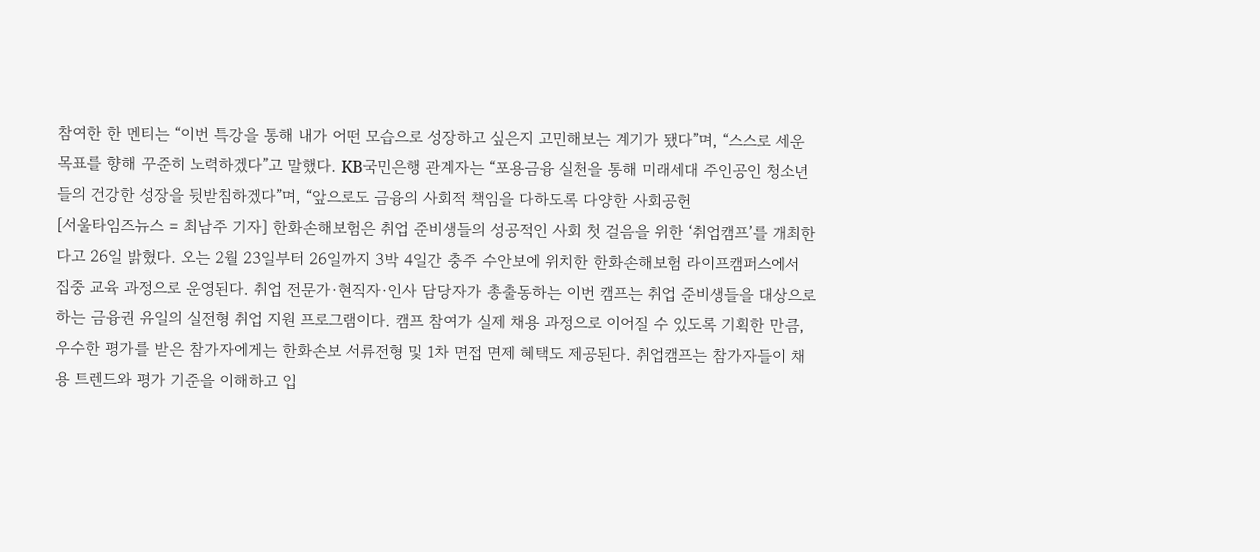참여한 한 멘티는 “이번 특강을 통해 내가 어떤 모습으로 성장하고 싶은지 고민해보는 계기가 됐다”며, “스스로 세운 목표를 향해 꾸준히 노력하겠다”고 말했다. KB국민은행 관계자는 “포용금융 실천을 통해 미래세대 주인공인 청소년들의 건강한 성장을 뒷받침하겠다”며, “앞으로도 금융의 사회적 책임을 다하도록 다양한 사회공헌
[서울타임즈뉴스 = 최남주 기자] 한화손해보험은 취업 준비생들의 성공적인 사회 첫 걸음을 위한 ‘취업캠프’를 개최한다고 26일 밝혔다. 오는 2월 23일부터 26일까지 3박 4일간 충주 수안보에 위치한 한화손해보험 라이프캠퍼스에서 집중 교육 과정으로 운영된다. 취업 전문가·현직자·인사 담당자가 총출동하는 이번 캠프는 취업 준비생들을 대상으로 하는 금융권 유일의 실전형 취업 지원 프로그램이다. 캠프 참여가 실제 채용 과정으로 이어질 수 있도록 기획한 만큼, 우수한 평가를 받은 참가자에게는 한화손보 서류전형 및 1차 면접 면제 혜택도 제공된다. 취업캠프는 참가자들이 채용 트렌드와 평가 기준을 이해하고 입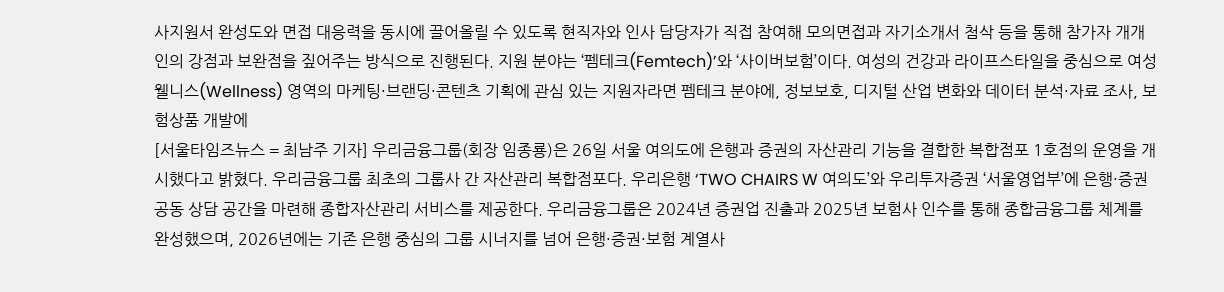사지원서 완성도와 면접 대응력을 동시에 끌어올릴 수 있도록 현직자와 인사 담당자가 직접 참여해 모의면접과 자기소개서 첨삭 등을 통해 참가자 개개인의 강점과 보완점을 짚어주는 방식으로 진행된다. 지원 분야는 ‘펨테크(Femtech)’와 ‘사이버보험’이다. 여성의 건강과 라이프스타일을 중심으로 여성 웰니스(Wellness) 영역의 마케팅·브랜딩·콘텐츠 기획에 관심 있는 지원자라면 펨테크 분야에, 정보보호, 디지털 산업 변화와 데이터 분석·자료 조사, 보험상품 개발에
[서울타임즈뉴스 = 최남주 기자] 우리금융그룹(회장 임종룡)은 26일 서울 여의도에 은행과 증권의 자산관리 기능을 결합한 복합점포 1호점의 운영을 개시했다고 밝혔다. 우리금융그룹 최초의 그룹사 간 자산관리 복합점포다. 우리은행 ‘TWO CHAIRS W 여의도’와 우리투자증권 ‘서울영업부’에 은행·증권 공동 상담 공간을 마련해 종합자산관리 서비스를 제공한다. 우리금융그룹은 2024년 증권업 진출과 2025년 보험사 인수를 통해 종합금융그룹 체계를 완성했으며, 2026년에는 기존 은행 중심의 그룹 시너지를 넘어 은행·증권·보험 계열사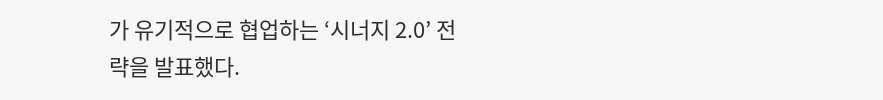가 유기적으로 협업하는 ‘시너지 2.0’ 전략을 발표했다.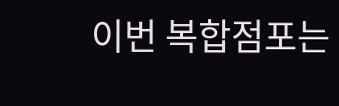이번 복합점포는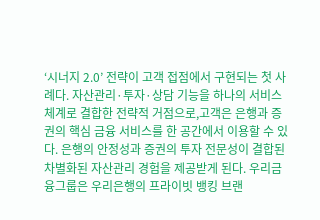‘시너지 2.0’ 전략이 고객 접점에서 구현되는 첫 사례다. 자산관리·투자·상담 기능을 하나의 서비스 체계로 결합한 전략적 거점으로,고객은 은행과 증권의 핵심 금융 서비스를 한 공간에서 이용할 수 있다. 은행의 안정성과 증권의 투자 전문성이 결합된 차별화된 자산관리 경험을 제공받게 된다. 우리금융그룹은 우리은행의 프라이빗 뱅킹 브랜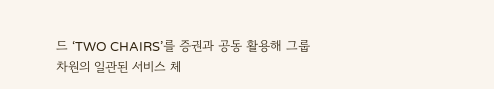드 ‘TWO CHAIRS’를 증권과 공동 활용해 그룹 차원의 일관된 서비스 체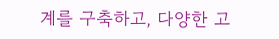계를 구축하고, 다양한 고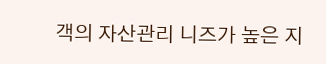객의 자산관리 니즈가 높은 지